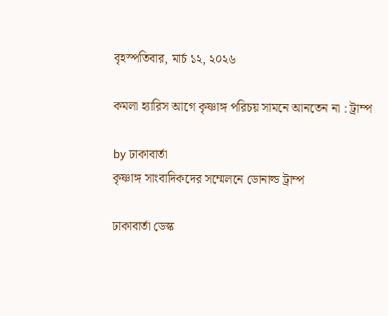বৃহস্পতিবার, মার্চ ১২, ২০২৬

কমলা হ্যারিস আগে কৃষ্ণাঙ্গ পরিচয় সামনে আনতেন না : ট্রাম্প

by ঢাকাবার্তা
কৃষ্ণাঙ্গ সাংবাদিকদের সম্মেলনে ডোনাল্ড ট্রাম্প

ঢাকাবার্তা ডেস্ক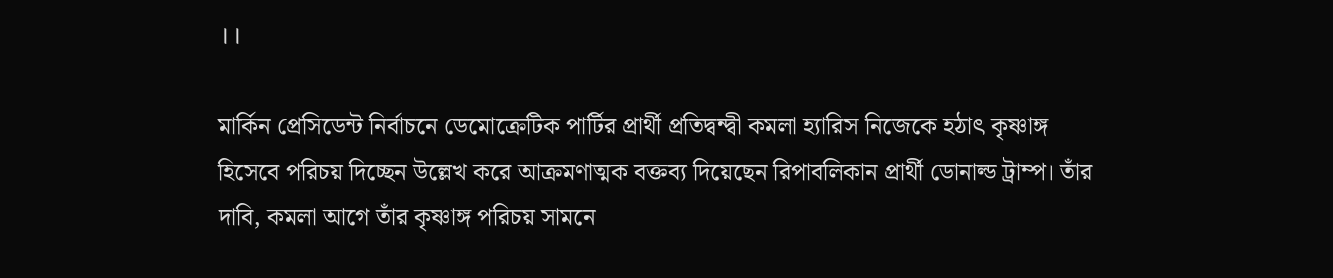।।

মার্কিন প্রেসিডেন্ট নির্বাচনে ডেমোক্রেটিক পার্টির প্রার্থী প্রতিদ্বন্দ্বী কমলা হ্যারিস নিজেকে হঠাৎ কৃষ্ণাঙ্গ হিসেবে পরিচয় দিচ্ছেন উল্লেখ করে আক্রমণাত্মক বক্তব্য দিয়েছেন রিপাবলিকান প্রার্থী ডোনাল্ড ট্রাম্প। তাঁর দাবি, কমলা আগে তাঁর কৃষ্ণাঙ্গ পরিচয় সামনে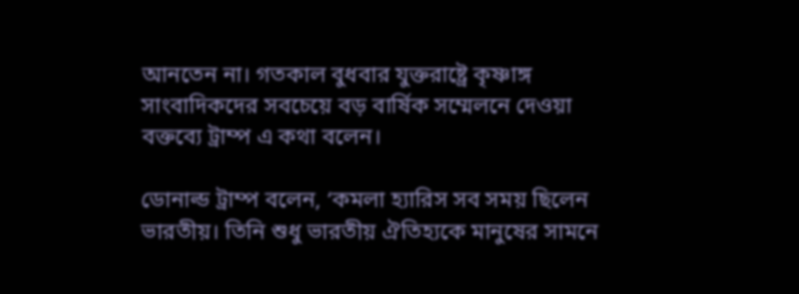আনতেন না। গতকাল বুধবার যুক্তরাষ্ট্রে কৃষ্ণাঙ্গ সাংবাদিকদের সবচেয়ে বড় বার্ষিক সম্মেলনে দেওয়া বক্তব্যে ট্রাম্প এ কথা বলেন।

ডোনাল্ড ট্রাম্প বলেন, ‘কমলা হ্যারিস সব সময় ছিলেন ভারতীয়। তিনি শুধু ভারতীয় ঐতিহ্যকে মানুষের সামনে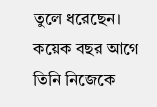তুলে ধরেছেন। কয়েক বছর আগে তিনি নিজেকে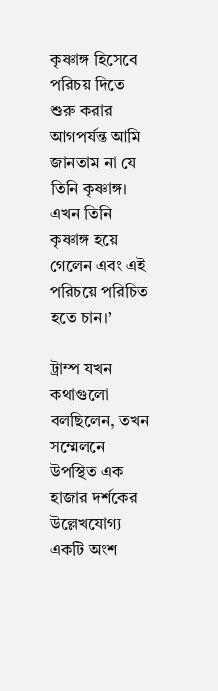কৃষ্ণাঙ্গ হিসেবে পরিচয় দিতে শুরু করার আগপর্যন্ত আমি জানতাম না যে তিনি কৃষ্ণাঙ্গ। এখন তিনি কৃষ্ণাঙ্গ হয়ে গেলেন এবং এই পরিচয়ে পরিচিত হতে চান।’

ট্রাম্প যখন কথাগুলো বলছিলেন, তখন সম্মেলনে উপস্থিত এক হাজার দর্শকের উল্লেখযোগ্য একটি অংশ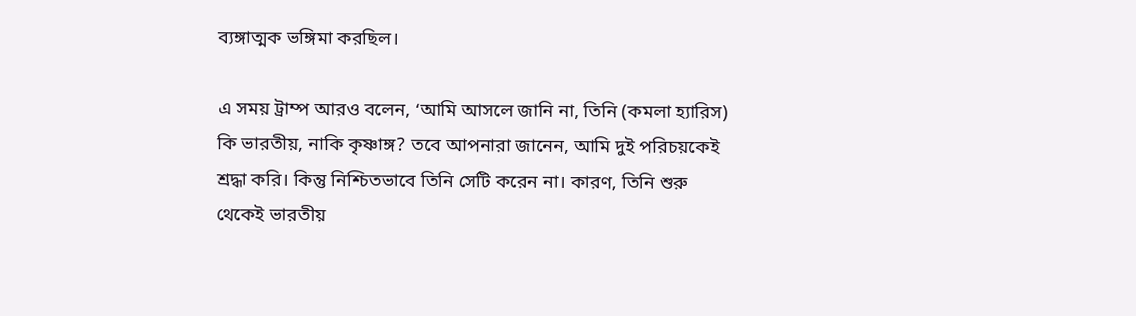ব্যঙ্গাত্মক ভঙ্গিমা করছিল।

এ সময় ট্রাম্প আরও বলেন, ‘আমি আসলে জানি না, তিনি (কমলা হ্যারিস) কি ভারতীয়, নাকি কৃষ্ণাঙ্গ? তবে আপনারা জানেন, আমি দুই পরিচয়কেই শ্রদ্ধা করি। কিন্তু নিশ্চিতভাবে তিনি সেটি করেন না। কারণ, তিনি শুরু থেকেই ভারতীয়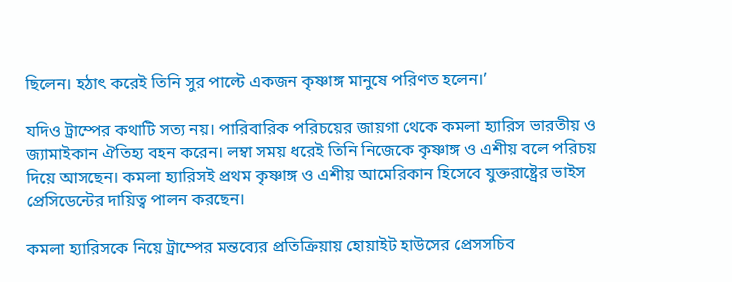ছিলেন। হঠাৎ করেই তিনি সুর পাল্টে একজন কৃষ্ণাঙ্গ মানুষে পরিণত হলেন।’

যদিও ট্রাম্পের কথাটি সত্য নয়। পারিবারিক পরিচয়ের জায়গা থেকে কমলা হ্যারিস ভারতীয় ও জ্যামাইকান ঐতিহ্য বহন করেন। লম্বা সময় ধরেই তিনি নিজেকে কৃষ্ণাঙ্গ ও এশীয় বলে পরিচয় দিয়ে আসছেন। কমলা হ্যারিসই প্রথম কৃষ্ণাঙ্গ ও এশীয় আমেরিকান হিসেবে যুক্তরাষ্ট্রের ভাইস প্রেসিডেন্টের দায়িত্ব পালন করছেন।

কমলা হ্যারিসকে নিয়ে ট্রাম্পের মন্তব্যের প্রতিক্রিয়ায় হোয়াইট হাউসের প্রেসসচিব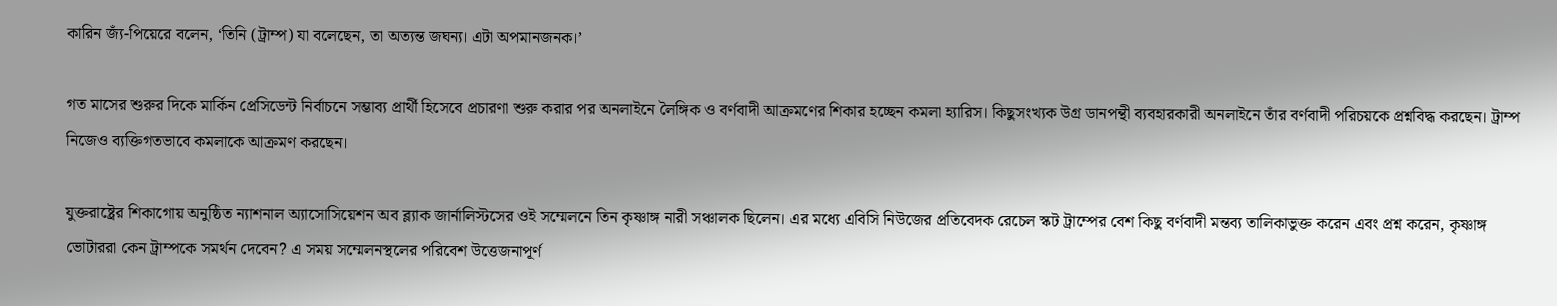কারিন জ্যঁ-পিয়েরে বলেন, ‘তিনি (ট্রাম্প) যা বলেছেন, তা অত্যন্ত জঘন্য। এটা অপমানজনক।’

গত মাসের শুরুর দিকে মার্কিন প্রেসিডেন্ট নির্বাচনে সম্ভাব্য প্রার্থী হিসেবে প্রচারণা শুরু করার পর অনলাইনে লৈঙ্গিক ও বর্ণবাদী আক্রমণের শিকার হচ্ছেন কমলা হ্যারিস। কিছুসংখ্যক উগ্র ডানপন্থী ব্যবহারকারী অনলাইনে তাঁর বর্ণবাদী পরিচয়কে প্রশ্নবিদ্ধ করছেন। ট্রাম্প নিজেও ব্যক্তিগতভাবে কমলাকে আক্রমণ করছেন।

যুক্তরাষ্ট্রের শিকাগোয় অনুষ্ঠিত ন্যাশনাল অ্যাসোসিয়েশন অব ব্ল্যাক জার্নালিস্টসের ওই সম্মেলনে তিন কৃষ্ণাঙ্গ নারী সঞ্চালক ছিলেন। এর মধ্যে এবিসি নিউজের প্রতিবেদক রেচেল স্কট ট্রাম্পের বেশ কিছু বর্ণবাদী মন্তব্য তালিকাভুক্ত করেন এবং প্রশ্ন করেন, কৃষ্ণাঙ্গ ভোটাররা কেন ট্রাম্পকে সমর্থন দেবেন? এ সময় সম্মেলনস্থলের পরিবেশ উত্তেজনাপূর্ণ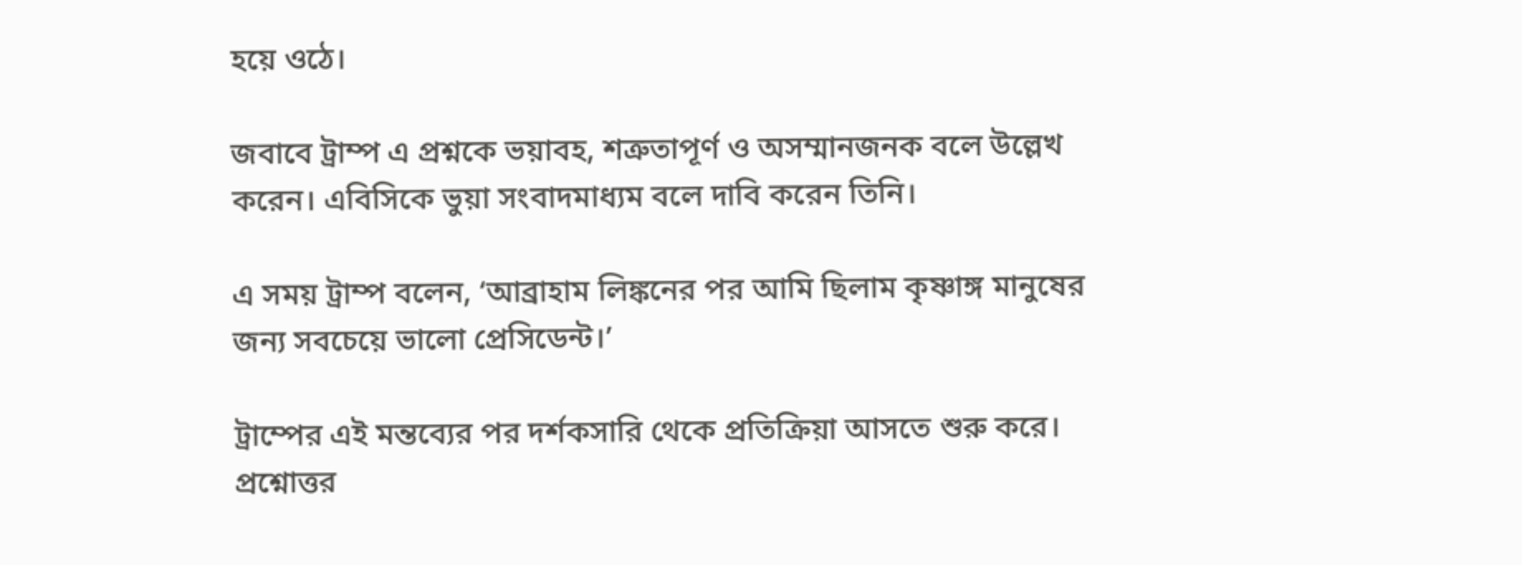হয়ে ওঠে।

জবাবে ট্রাম্প এ প্রশ্নকে ভয়াবহ, শত্রুতাপূর্ণ ও অসম্মানজনক বলে উল্লেখ করেন। এবিসিকে ভুয়া সংবাদমাধ্যম বলে দাবি করেন তিনি।

এ সময় ট্রাম্প বলেন, ‘আব্রাহাম লিঙ্কনের পর আমি ছিলাম কৃষ্ণাঙ্গ মানুষের জন্য সবচেয়ে ভালো প্রেসিডেন্ট।’

ট্রাম্পের এই মন্তব্যের পর দর্শকসারি থেকে প্রতিক্রিয়া আসতে শুরু করে। প্রশ্নোত্তর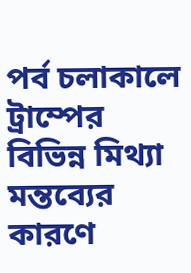পর্ব চলাকালে ট্রাম্পের বিভিন্ন মিথ্যা মন্তব্যের কারণে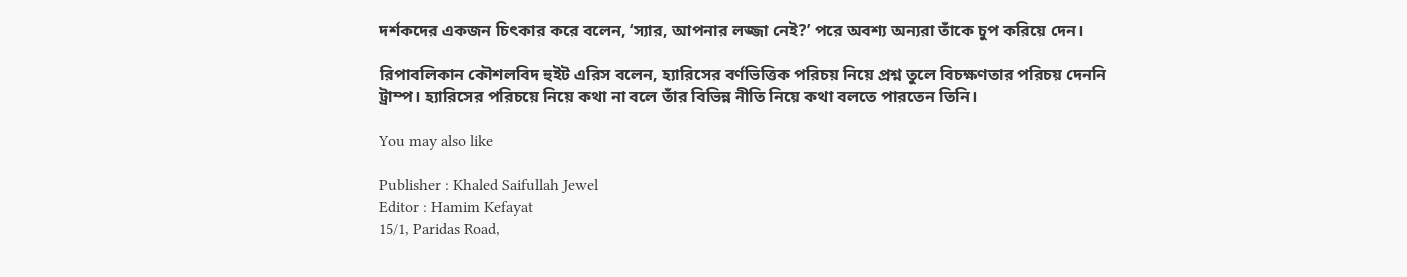দর্শকদের একজন চিৎকার করে বলেন, ‘স্যার, আপনার লজ্জা নেই?’ পরে অবশ্য অন্যরা তাঁকে চুপ করিয়ে দেন।

রিপাবলিকান কৌশলবিদ হুইট এরিস বলেন, হ্যারিসের বর্ণভিত্তিক পরিচয় নিয়ে প্রশ্ন তুলে বিচক্ষণতার পরিচয় দেননি ট্রাম্প। হ্যারিসের পরিচয়ে নিয়ে কথা না বলে তাঁর বিভিন্ন নীতি নিয়ে কথা বলতে পারতেন তিনি।

You may also like

Publisher : Khaled Saifullah Jewel
Editor : Hamim Kefayat
15/1, Paridas Road,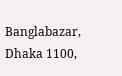Banglabazar, Dhaka 1100,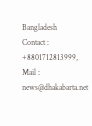Bangladesh
Contact : +8801712813999,
Mail : news@dhakabarta.net